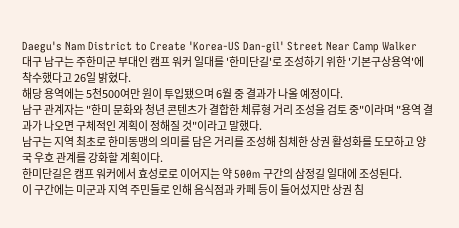Daegu's Nam District to Create 'Korea-US Dan-gil' Street Near Camp Walker
대구 남구는 주한미군 부대인 캠프 워커 일대를 '한미단길'로 조성하기 위한 '기본구상용역'에 착수했다고 26일 밝혔다.
해당 용역에는 5천500여만 원이 투입됐으며 6월 중 결과가 나올 예정이다.
남구 관계자는 "한미 문화와 청년 콘텐츠가 결합한 체류형 거리 조성을 검토 중"이라며 "용역 결과가 나오면 구체적인 계획이 정해질 것"이라고 말했다.
남구는 지역 최초로 한미동맹의 의미를 담은 거리를 조성해 침체한 상권 활성화를 도모하고 양국 우호 관계를 강화할 계획이다.
한미단길은 캠프 워커에서 효성로로 이어지는 약 500m 구간의 삼정길 일대에 조성된다.
이 구간에는 미군과 지역 주민들로 인해 음식점과 카페 등이 들어섰지만 상권 침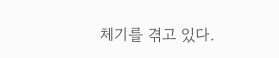체기를 겪고 있다.